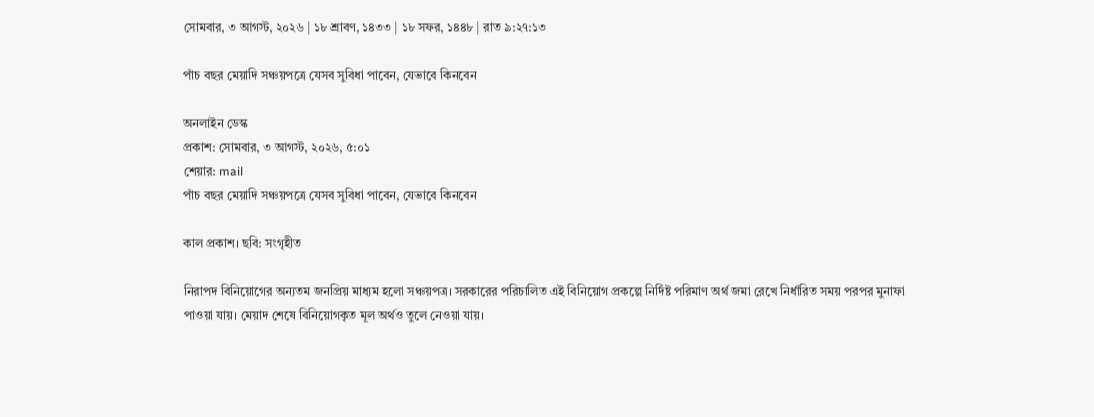সোমবার, ৩ আগস্ট, ২০২৬ | ১৮ শ্রাবণ, ১৪৩৩ | ১৮ সফর, ১৪৪৮ | রাত ৯:২৭:১৩

পাঁচ বছর মেয়াদি সঞ্চয়পত্রে যেসব সুবিধা পাবেন, যেভাবে কিনবেন

অনলাইন ডেস্ক
প্রকাশ: সোমবার, ৩ আগস্ট, ২০২৬, ৫:০১
শেয়ার: mail
পাঁচ বছর মেয়াদি সঞ্চয়পত্রে যেসব সুবিধা পাবেন, যেভাবে কিনবেন

কাল প্রকাশ। ছবি: সংগৃহীত

নিরাপদ বিনিয়োগের অন্যতম জনপ্রিয় মাধ্যম হলো সঞ্চয়পত্র। সরকারের পরিচালিত এই বিনিয়োগ প্রকল্পে নির্দিষ্ট পরিমাণ অর্থ জমা রেখে নির্ধারিত সময় পরপর মুনাফা পাওয়া যায়। মেয়াদ শেষে বিনিয়োগকৃত মূল অর্থও তুলে নেওয়া যায়।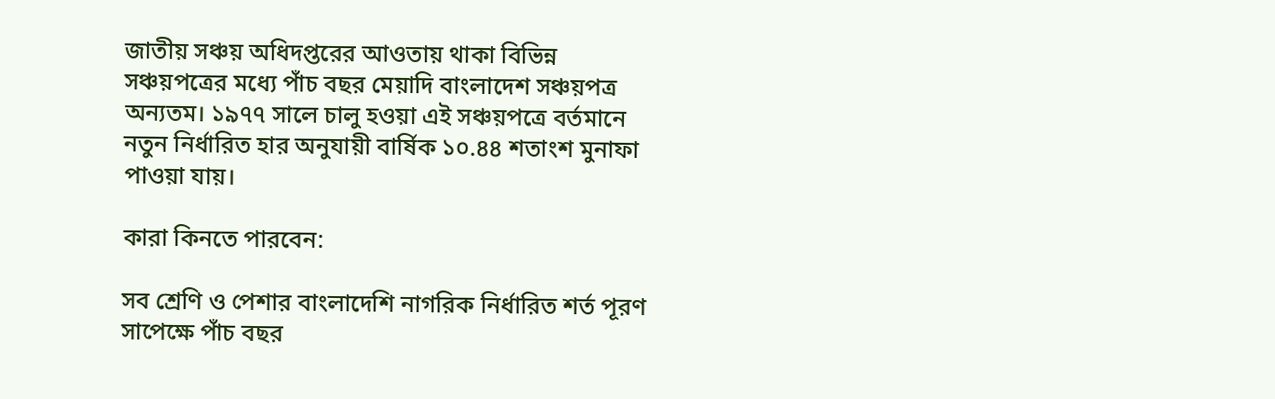জাতীয় সঞ্চয় অধিদপ্তরের আওতায় থাকা বিভিন্ন সঞ্চয়পত্রের মধ্যে পাঁচ বছর মেয়াদি বাংলাদেশ সঞ্চয়পত্র অন্যতম। ১৯৭৭ সালে চালু হওয়া এই সঞ্চয়পত্রে বর্তমানে নতুন নির্ধারিত হার অনুযায়ী বার্ষিক ১০.৪৪ শতাংশ মুনাফা পাওয়া যায়।

কারা কিনতে পারবেন:

সব শ্রেণি ও পেশার বাংলাদেশি নাগরিক নির্ধারিত শর্ত পূরণ সাপেক্ষে পাঁচ বছর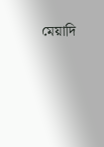মেয়াদি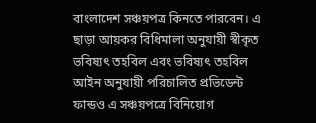বাংলাদেশ সঞ্চয়পত্র কিনতে পারবেন। এ ছাড়া আয়কর বিধিমালা অনুযায়ী স্বীকৃত ভবিষ্যৎ তহবিল এবং ভবিষ্যৎ তহবিল আইন অনুযায়ী পরিচালিত প্রভিডেন্ট ফান্ডও এ সঞ্চয়পত্রে বিনিয়োগ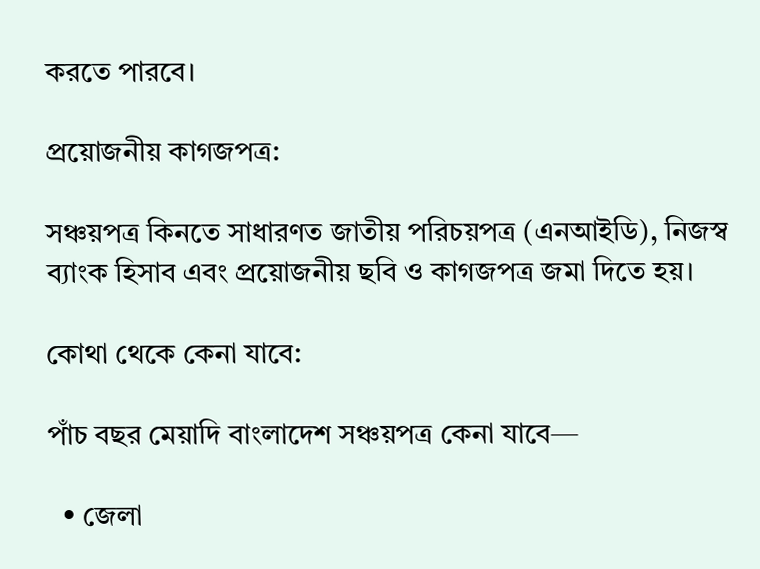করতে পারবে।

প্রয়োজনীয় কাগজপত্র:

সঞ্চয়পত্র কিনতে সাধারণত জাতীয় পরিচয়পত্র (এনআইডি), নিজস্ব ব্যাংক হিসাব এবং প্রয়োজনীয় ছবি ও কাগজপত্র জমা দিতে হয়।

কোথা থেকে কেনা যাবে:

পাঁচ বছর মেয়াদি বাংলাদেশ সঞ্চয়পত্র কেনা যাবে—

  • জেলা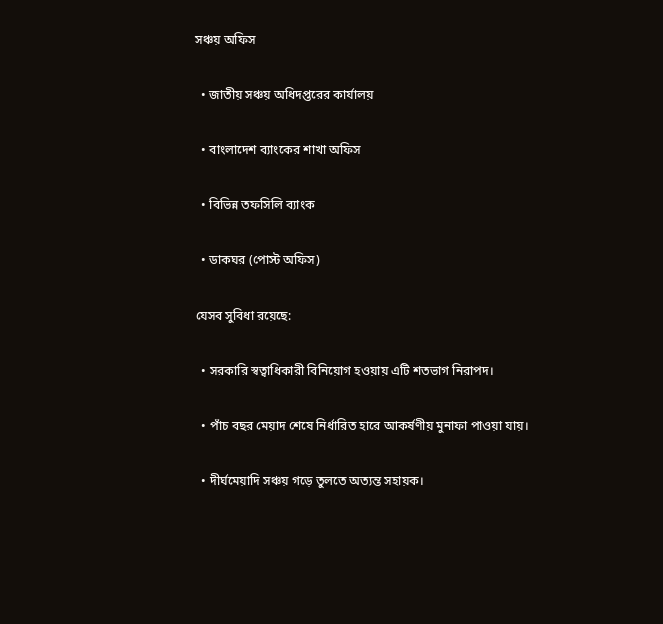সঞ্চয় অফিস

  • জাতীয় সঞ্চয় অধিদপ্তরের কার্যালয়

  • বাংলাদেশ ব্যাংকের শাখা অফিস

  • বিভিন্ন তফসিলি ব্যাংক

  • ডাকঘর (পোস্ট অফিস)

যেসব সুবিধা রয়েছে:

  • সরকারি স্বত্বাধিকারী বিনিয়োগ হওয়ায় এটি শতভাগ নিরাপদ।

  • পাঁচ বছর মেয়াদ শেষে নির্ধারিত হারে আকর্ষণীয় মুনাফা পাওয়া যায়।

  • দীর্ঘমেয়াদি সঞ্চয় গড়ে তুলতে অত্যন্ত সহায়ক।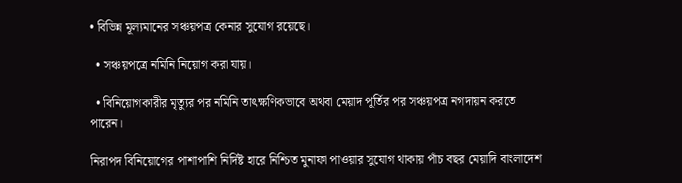• বিভিন্ন মূল্যমানের সঞ্চয়পত্র কেনার সুযোগ রয়েছে।

  • সঞ্চয়পত্রে নমিনি নিয়োগ করা যায়।

  • বিনিয়োগকারীর মৃত্যুর পর নমিনি তাৎক্ষণিকভাবে অথবা মেয়াদ পূর্তির পর সঞ্চয়পত্র নগদায়ন করতে পারেন।

নিরাপদ বিনিয়োগের পাশাপাশি নির্দিষ্ট হারে নিশ্চিত মুনাফা পাওয়ার সুযোগ থাকায় পাঁচ বছর মেয়াদি বাংলাদেশ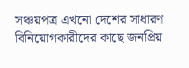সঞ্চয়পত্র এখনো দেশের সাধারণ বিনিয়োগকারীদের কাছে জনপ্রিয়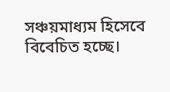সঞ্চয়মাধ্যম হিসেবে বিবেচিত হচ্ছে।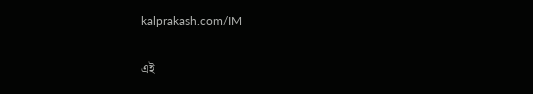kalprakash.com/IM

এই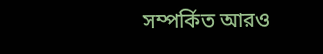সম্পর্কিত আরও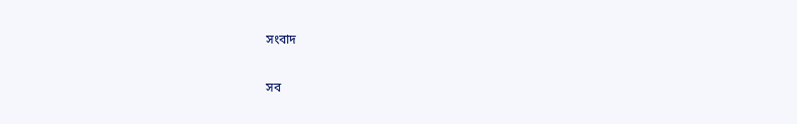সংবাদ

সব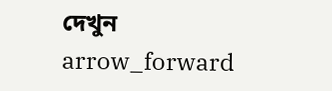দেখুন arrow_forward